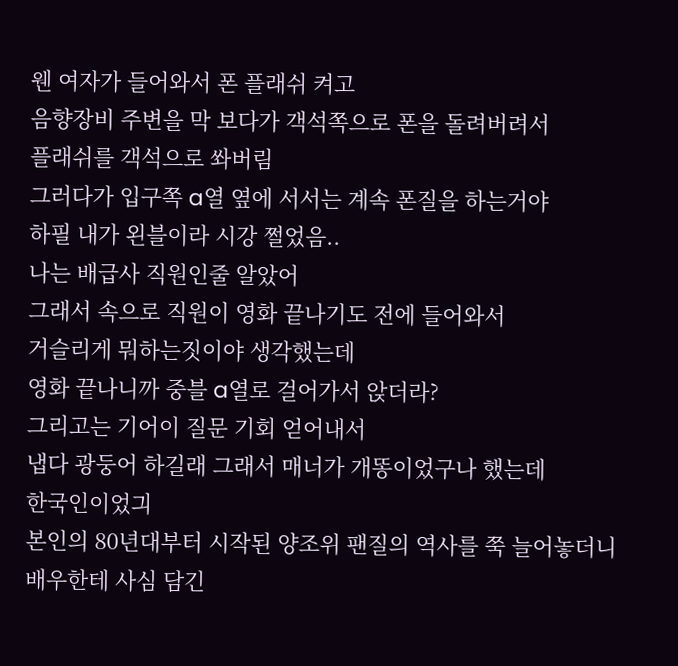웬 여자가 들어와서 폰 플래쉬 켜고
음향장비 주변을 막 보다가 객석쪽으로 폰을 돌려버려서
플래쉬를 객석으로 쏴버림
그러다가 입구쪽 a열 옆에 서서는 계속 폰질을 하는거야
하필 내가 왼블이라 시강 쩔었음..
나는 배급사 직원인줄 알았어
그래서 속으로 직원이 영화 끝나기도 전에 들어와서
거슬리게 뭐하는짓이야 생각했는데
영화 끝나니까 중블 a열로 걸어가서 앉더라?
그리고는 기어이 질문 기회 얻어내서
냅다 광둥어 하길래 그래서 매너가 개똥이었구나 했는데
한국인이었긔
본인의 80년대부터 시작된 양조위 팬질의 역사를 쭉 늘어놓더니
배우한테 사심 담긴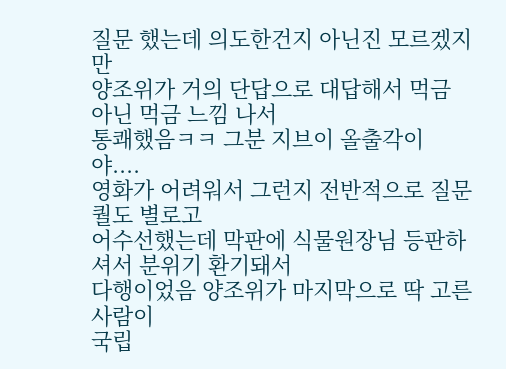질문 했는데 의도한건지 아닌진 모르겠지만
양조위가 거의 단답으로 대답해서 먹금 아닌 먹금 느낌 나서
통쾌했음ㅋㅋ 그분 지브이 올출각이야....
영화가 어려워서 그런지 전반적으로 질문퀄도 별로고
어수선했는데 막판에 식물원장님 등판하셔서 분위기 환기돼서
다행이었음 양조위가 마지막으로 딱 고른 사람이
국립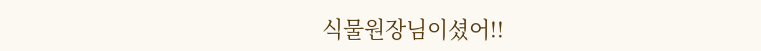식물원장님이셨어!!